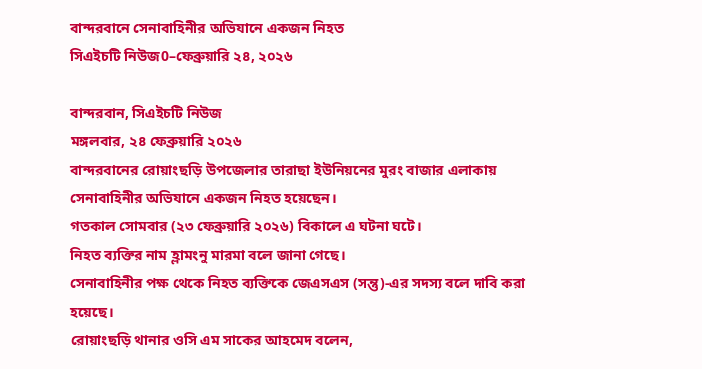বান্দরবানে সেনাবাহিনীর অভিযানে একজন নিহত
সিএইচটি নিউজ0–ফেব্রুয়ারি ২৪, ২০২৬

বান্দরবান, সিএইচটি নিউজ
মঙ্গলবার, ২৪ ফেব্রুয়ারি ২০২৬
বান্দরবানের রোয়াংছড়ি উপজেলার তারাছা ইউনিয়নের মুরং বাজার এলাকায় সেনাবাহিনীর অভিযানে একজন নিহত হয়েছেন।
গতকাল সোমবার (২৩ ফেব্রুয়ারি ২০২৬) বিকালে এ ঘটনা ঘটে।
নিহত ব্যক্তির নাম হ্লামংনু মারমা বলে জানা গেছে।
সেনাবাহিনীর পক্ষ থেকে নিহত ব্যক্তিকে জেএসএস (সন্তু)-এর সদস্য বলে দাবি করা হয়েছে।
রোয়াংছড়ি থানার ওসি এম সাকের আহমেদ বলেন,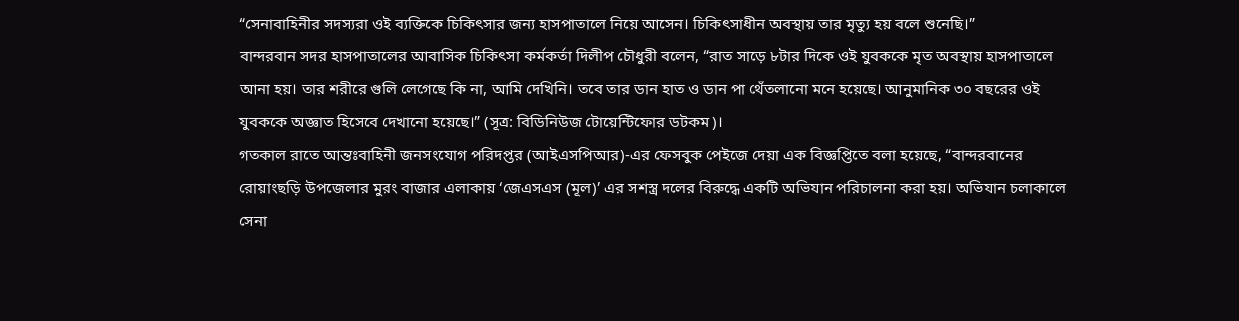“সেনাবাহিনীর সদস্যরা ওই ব্যক্তিকে চিকিৎসার জন্য হাসপাতালে নিয়ে আসেন। চিকিৎসাধীন অবস্থায় তার মৃত্যু হয় বলে শুনেছি।”
বান্দরবান সদর হাসপাতালের আবাসিক চিকিৎসা কর্মকর্তা দিলীপ চৌধুরী বলেন, “রাত সাড়ে ৮টার দিকে ওই যুবককে মৃত অবস্থায় হাসপাতালে আনা হয়। তার শরীরে গুলি লেগেছে কি না, আমি দেখিনি। তবে তার ডান হাত ও ডান পা থেঁতলানো মনে হয়েছে। আনুমানিক ৩০ বছরের ওই যুবককে অজ্ঞাত হিসেবে দেখানো হয়েছে।” (সূত্র: বিডিনিউজ টোয়েন্টিফোর ডটকম)।
গতকাল রাতে আন্তঃবাহিনী জনসংযোগ পরিদপ্তর (আইএসপিআর)-এর ফেসবুক পেইজে দেয়া এক বিজ্ঞপ্তিতে বলা হয়েছে, “বান্দরবানের রোয়াংছড়ি উপজেলার মুরং বাজার এলাকায় ‘জেএসএস (মূল)’ এর সশস্ত্র দলের বিরুদ্ধে একটি অভিযান পরিচালনা করা হয়। অভিযান চলাকালে সেনা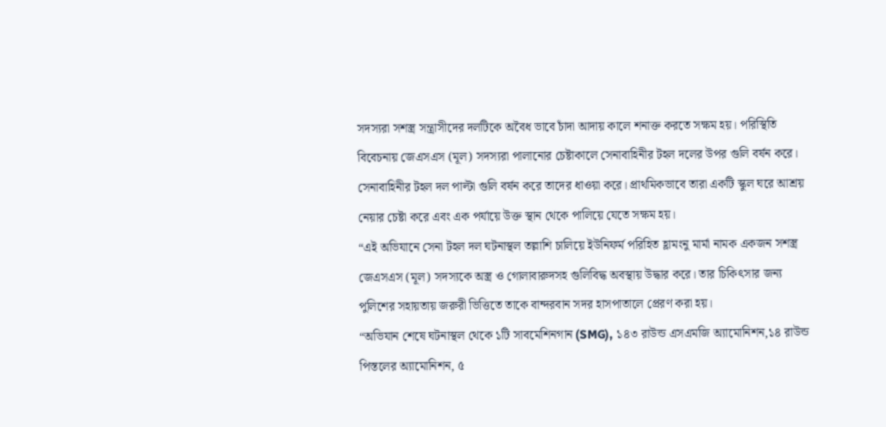সদস্যরা সশস্ত্র সন্ত্রাসীদের দলটিকে অবৈধ ভাবে চাঁদা আদায় কালে শনাক্ত করতে সক্ষম হয়। পরিস্থিতি বিবেচনায় জেএসএস (মূল) সদস্যরা পালানোর চেষ্টাকালে সেনাবাহিনীর টহল দলের উপর গুলি বর্ষন করে। সেনাবাহিনীর টহল দল পাল্টা গুলি বর্ষন করে তাদের ধাওয়া করে। প্রাথমিকভাবে তারা একটি স্কুল ঘরে আশ্রয় নেয়ার চেষ্টা করে এবং এক পর্যায়ে উক্ত স্থান থেকে পালিয়ে যেতে সক্ষম হয়।
“এই অভিযানে সেনা টহল দল ঘটনাস্থল তল্লাশি চালিয়ে ইউনিফর্ম পরিহিত হ্লামংনু মার্মা নামক একজন সশস্ত্র জেএসএস (মূল) সদস্যকে অস্ত্র ও গোলাবারুদসহ গুলিবিদ্ধ অবস্থায় উদ্ধার করে। তার চিকিৎসার জন্য পুলিশের সহায়তায় জরুরী ভিত্তিতে তাকে বান্দরবান সদর হাসপাতালে প্রেরণ করা হয়।
“অভিযান শেষে ঘটনাস্থল থেকে ১টি সাবমেশিনগান (SMG), ১৪৩ রাউন্ড এসএমজি অ্যামোনিশন,১৪ রাউন্ড পিস্তলের অ্যামোনিশন, ৫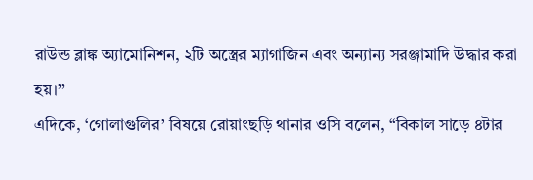রাউন্ড ব্লাঙ্ক অ্যামোনিশন, ২টি অস্ত্রের ম্যাগাজিন এবং অন্যান্য সরঞ্জামাদি উদ্ধার করা হয়।”
এদিকে, ‘গোলাগুলির’ বিষয়ে রোয়াংছড়ি থানার ওসি বলেন, “বিকাল সাড়ে ৪টার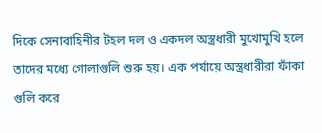দিকে সেনাবাহিনীর টহল দল ও একদল অস্ত্রধারী মুখোমুখি হলে তাদের মধ্যে গোলাগুলি শুরু হয়। এক পর্যায়ে অস্ত্রধারীরা ফাঁকা গুলি করে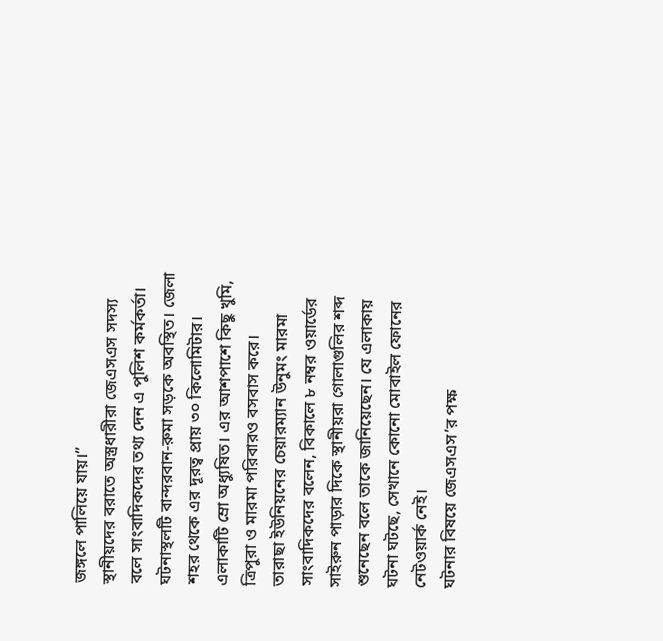জঙ্গলে পালিয়ে যায়।”
স্থানীয়দের বরাতে অস্ত্রধারীরা জেএসএস সদস্য বলে সাংবাদিকদের তথ্য দেন এ পুলিশ কর্মকর্তা।
ঘটনাস্থলটি বান্দরবান-রুমা সড়কে অবস্থিত। জেলা শহর থেকে এর দূরত্ব প্রায় ৩০ কিলোমিটার। এলাকাটি ম্রো অধ্যুষিত। এর আশপাশে কিছু খুমি, ত্রিপুরা ও মারমা পরিবারও বসবাস করে।
তারাছা ইউনিয়নের চেয়ারম্যান উনুমং মারমা সাংবাদিকদের বলেন, বিকালে ৮ নম্বর ওয়ার্ডের সাইরুন পাড়ার দিকে স্থানীয়রা গোলাগুলির শব্দ শুনেছেন বলে তাকে জানিয়েছেন। যে এলাকায় ঘটনা ঘটছে, সেখানে কোনো মোবাইল ফোনের নেটওয়ার্ক নেই।
ঘটনার বিষয়ে জেএসএস’র পক্ষ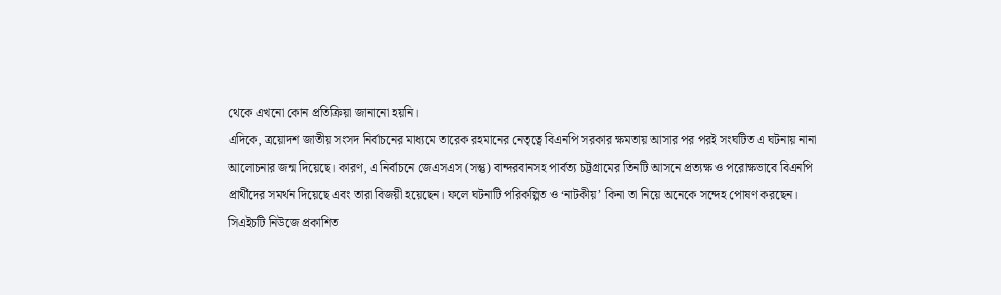থেকে এখনো কোন প্রতিক্রিয়া জানানো হয়নি।
এদিকে, ত্রয়োদশ জাতীয় সংসদ নির্বাচনের মাধ্যমে তারেক রহমানের নেতৃত্বে বিএনপি সরকার ক্ষমতায় আসার পর পরই সংঘটিত এ ঘটনায় নানা আলোচনার জন্ম দিয়েছে। কারণ, এ নির্বাচনে জেএসএস (সন্তু) বান্দরবানসহ পার্বত্য চট্টগ্রামের তিনটি আসনে প্রত্যক্ষ ও পরোক্ষভাবে বিএনপি প্রার্থীদের সমর্থন দিয়েছে এবং তারা বিজয়ী হয়েছেন। ফলে ঘটনাটি পরিকল্পিত ও ‘নাটকীয়’ কিনা তা নিয়ে অনেকে সন্দেহ পোষণ করছেন।
সিএইচটি নিউজে প্রকাশিত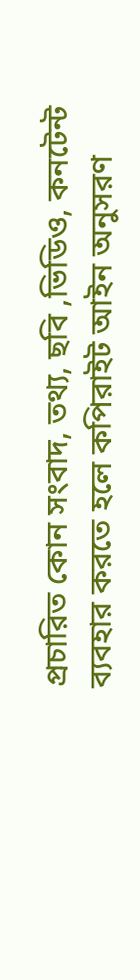প্রচারিত কোন সংবাদ, তথ্য, ছবি ,ভিডিও, কনটেন্ট ব্যবহার করতে হলে কপিরাইট আইন অনুসরণ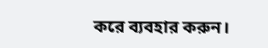করে ব্যবহার করুন।